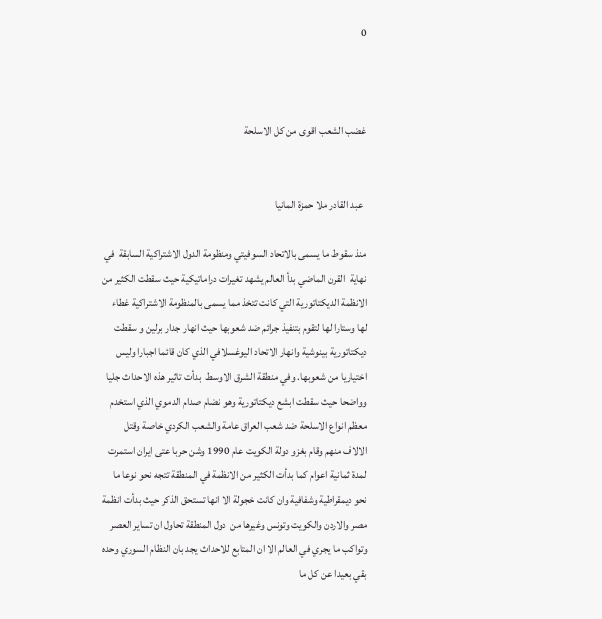0



غضب الشعب اقوى من كل الاسلحة


  عبد القادر ملا حمزة المانيا

منذ سقوط ما يسمى بالاتحاد السوفيتي ومنظومة الدول الاشتراكية السابقة  في نهاية  القرن الماضي بدأ العالم يشهد تغيرات دراماتيكية حيث سقطت الكثير من الانظمة الديكتاتورية التي كانت تتخذ مما يسمى بالمنظومة الاشتراكية غطاء لها وستارا لها لتقوم بتنفيذ جرائم ضد شعوبها حيث انهار جدار برلين و سقطت ديكتاتورية بينوشية وانهار الاتحاد اليوغسلافي الذي كان قائما اجبارا وليس اختياريا من شعوبها. وفي منطقة الشرق الاوسط  بدأت تاثير هذه الاحداث جليا وواضحا حيث سقطت ابشع ديكتاتورية وهو نضام صدام الدموي الذي استخدم معظم انواع الاسلحة ضد شعب العراق عامة والشعب الكردي خاصة وقتل الالاف منهم وقام بغزو دولة الكويت عام 1990 وشن حربا عتى ايران استمرت لمدة ثمانية اعوام كما بدأت الكثير من الانظمة في المنطقة تتجه نحو نوعا ما نحو ديمقراطية وشفافية وان كانت خجولة الا انها تستحق الذكر حيث بدأت انظمة مصر والاردن والكويت وتونس وغيرها من  دول المنطقة تحاول ان تساير العصر وتواكب ما يجري في العالم الا ان المتابع للاحداث يجد بان النظام السوري وحده بقي بعيدا عن كل ما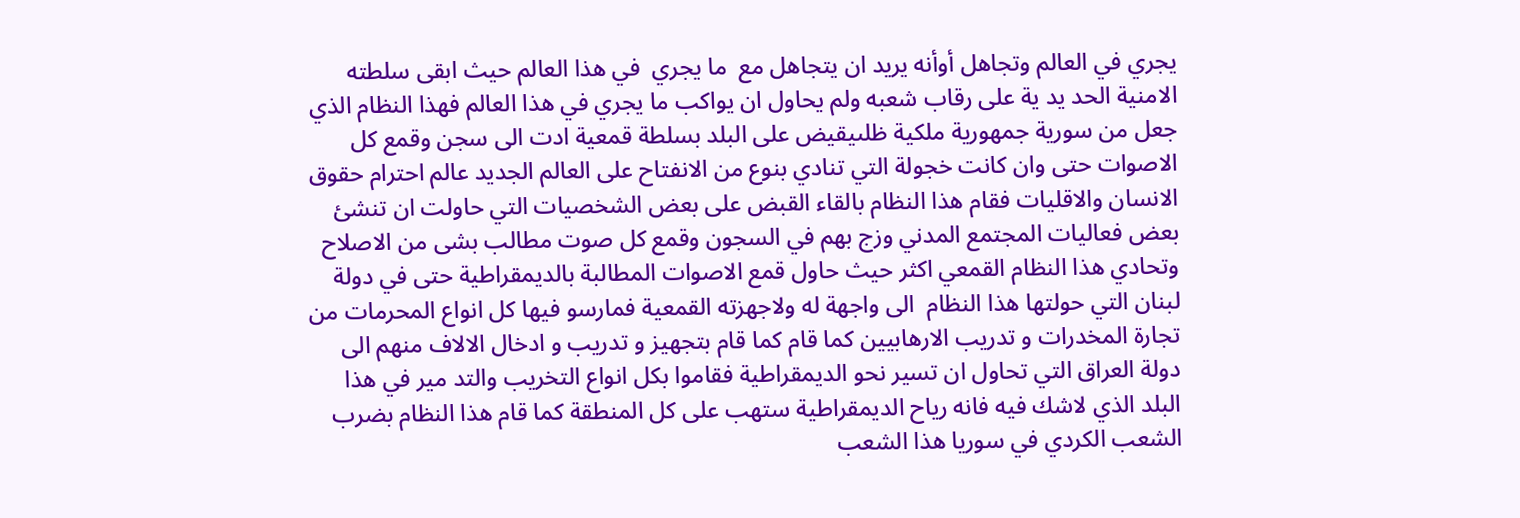يجري في العالم وتجاهل أوأنه يريد ان يتجاهل مع  ما يجري  في هذا العالم حيث ابقى سلطته الامنية الحد يد ية على رقاب شعبه ولم يحاول ان يواكب ما يجري في هذا العالم فهذا النظام الذي جعل من سورية جمهورية ملكية ظلىيقيض على البلد بسلطة قمعية ادت الى سجن وقمع كل الاصوات حتى وان كانت خجولة التي تنادي بنوع من الانفتاح على العالم الجديد عالم احترام حقوق الانسان والاقليات فقام هذا النظام بالقاء القبض على بعض الشخصيات التي حاولت ان تنشئ بعض فعاليات المجتمع المدني وزج بهم في السجون وقمع كل صوت مطالب بشى من الاصلاح وتحادي هذا النظام القمعي اكثر حيث حاول قمع الاصوات المطالبة بالديمقراطية حتى في دولة لبنان التي حولتها هذا النظام  الى واجهة له ولاجهزته القمعية فمارسو فيها كل انواع المحرمات من تجارة المخدرات و تدريب الارهابيين كما قام كما قام بتجهيز و تدريب و ادخال الالاف منهم الى دولة العراق التي تحاول ان تسير نحو الديمقراطية فقاموا بكل انواع التخريب والتد مير في هذا البلد الذي لاشك فيه فانه رياح الديمقراطية ستهب على كل المنطقة كما قام هذا النظام بضرب الشعب الكردي في سوريا هذا الشعب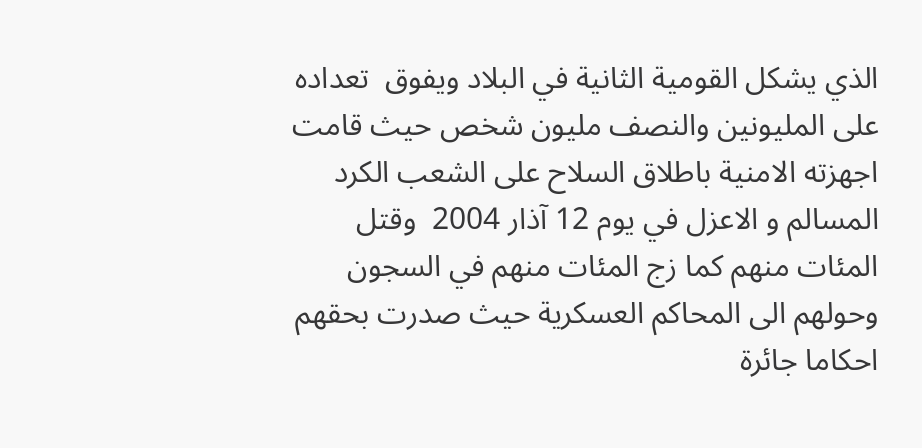الذي يشكل القومية الثانية في البلاد ويفوق  تعداده على المليونين والنصف مليون شخص حيث قامت اجهزته الامنية باطلاق السلاح على الشعب الكرد المسالم و الاعزل في يوم 12 آذار 2004  وقتل  المئات منهم كما زج المئات منهم في السجون وحولهم الى المحاكم العسكرية حيث صدرت بحقهم احكاما جائرة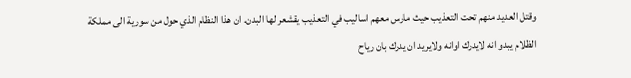وقتل العديد منهم تحت التعذيب حيث مارس معهم اساليب في التعذيب يقشعر لها البدن. ان هذا النظام الذي حول من سورية الى مملكة الظلام يبدو انه لايدرك اوانه ولايريد ان يدرك بان رياح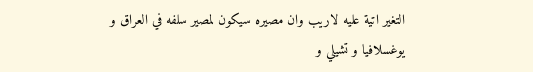التغير اتية عليه لاريب وان مصيره سيكون لمصير سلفه في العراق و يوغسلافيا و تشيلي و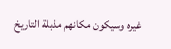غيره وسيكون مكانهم مذبلة التاريخ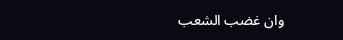وان غضب الشعب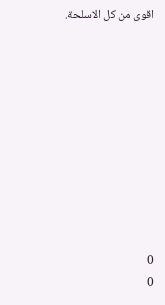اقوى من كل الاسلحة.










0
0